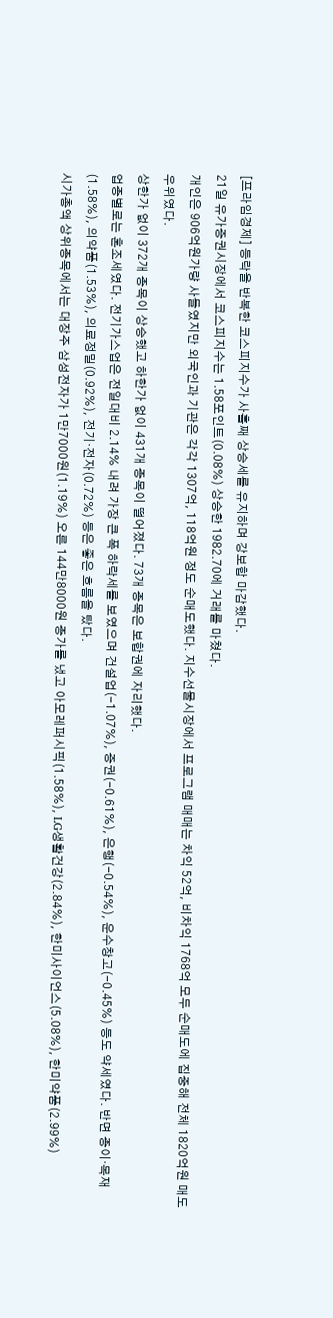[프라임경제] 등락을 반복한 코스피지수가 사흘째 상승세를 유지하며 강보합 마감했다.
21일 유가증권시장에서 코스피지수는 1.58포인트(0.08%) 상승한 1982.70에 거래를 마쳤다.
개인은 906억원가량 사들였지만 외국인과 기관은 각각 1307억, 118억원 정도 순매도했다. 지수선물시장에서 프로그램 매매는 차익 52억, 비차익 1768억 모두 순매도에 집중해 전체 1820억원 매도 우위였다.
상한가 없이 372개 종목이 상승했고 하한가 없이 431개 종목이 떨어졌다. 73개 종목은 보합권에 자리했다.
업종별로는 혼조세였다. 전기가스업은 전일대비 2.14% 내려 가장 큰 폭 하락세를 보였으며 건설업(-1.07%), 증권(-0.61%), 은행(-0.54%), 운수창고(-0.45%) 등도 약세였다. 반면 종이·목재(1.58%), 의약품(1.53%), 의료정밀(0.92%), 전기·전자(0.72%) 등은 좋은 흐름을 탔다.
시가총액 상위종목에서는 대장주 삼성전자가 1만7000원(1.19%) 오른 144만8000원 종가를 냈고 아모레퍼시픽(1.58%), LG생활건강(2.84%), 한미사이언스(5.08%), 한미약품(2.99%)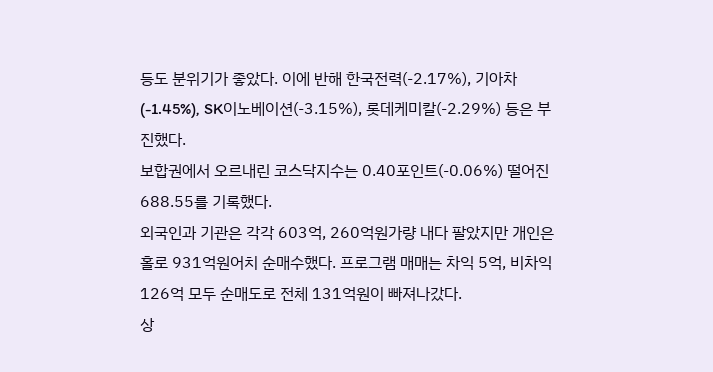등도 분위기가 좋았다. 이에 반해 한국전력(-2.17%), 기아차(-1.45%), SK이노베이션(-3.15%), 롯데케미칼(-2.29%) 등은 부진했다.
보합권에서 오르내린 코스닥지수는 0.40포인트(-0.06%) 떨어진 688.55를 기록했다.
외국인과 기관은 각각 603억, 260억원가량 내다 팔았지만 개인은 홀로 931억원어치 순매수했다. 프로그램 매매는 차익 5억, 비차익 126억 모두 순매도로 전체 131억원이 빠져나갔다.
상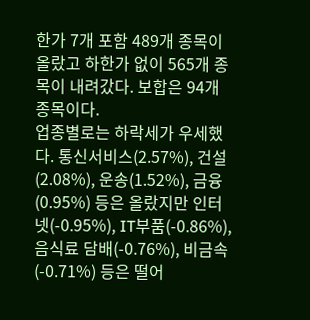한가 7개 포함 489개 종목이 올랐고 하한가 없이 565개 종목이 내려갔다. 보합은 94개 종목이다.
업종별로는 하락세가 우세했다. 통신서비스(2.57%), 건설(2.08%), 운송(1.52%), 금융(0.95%) 등은 올랐지만 인터넷(-0.95%), IT부품(-0.86%), 음식료 담배(-0.76%), 비금속(-0.71%) 등은 떨어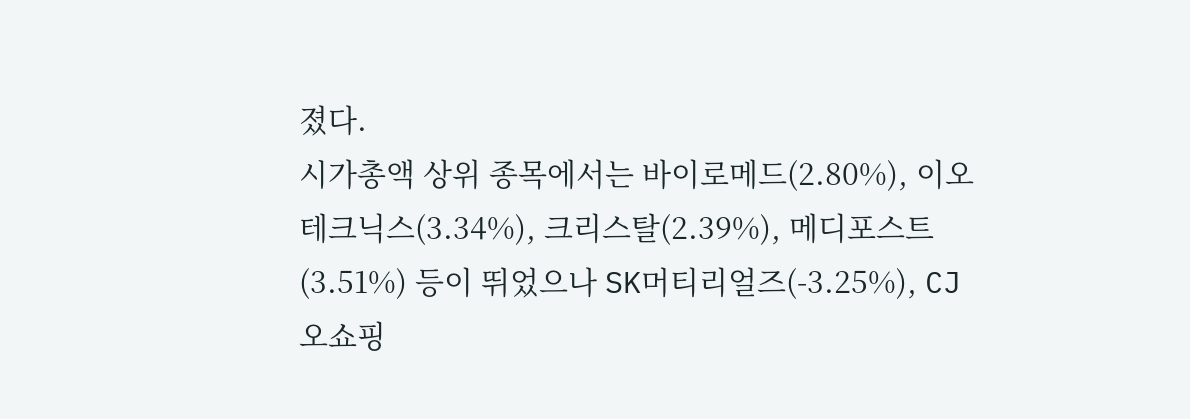졌다.
시가총액 상위 종목에서는 바이로메드(2.80%), 이오테크닉스(3.34%), 크리스탈(2.39%), 메디포스트(3.51%) 등이 뛰었으나 SK머티리얼즈(-3.25%), CJ오쇼핑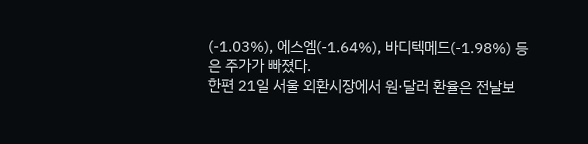(-1.03%), 에스엠(-1.64%), 바디텍메드(-1.98%) 등은 주가가 빠졌다.
한편 21일 서울 외환시장에서 원·달러 환율은 전날보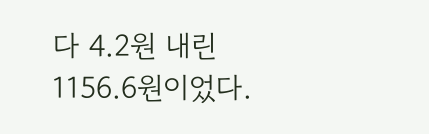다 4.2원 내린 1156.6원이었다.